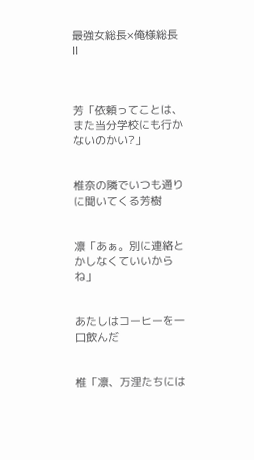最強女総長×俺様総長Ⅱ



芳「依頼ってことは、また当分学校にも行かないのかい?」


椎奈の隣でいつも通りに聞いてくる芳樹


凛「あぁ。別に連絡とかしなくていいからね」


あたしはコーヒーを一口飲んだ


椎「凛、万浬たちには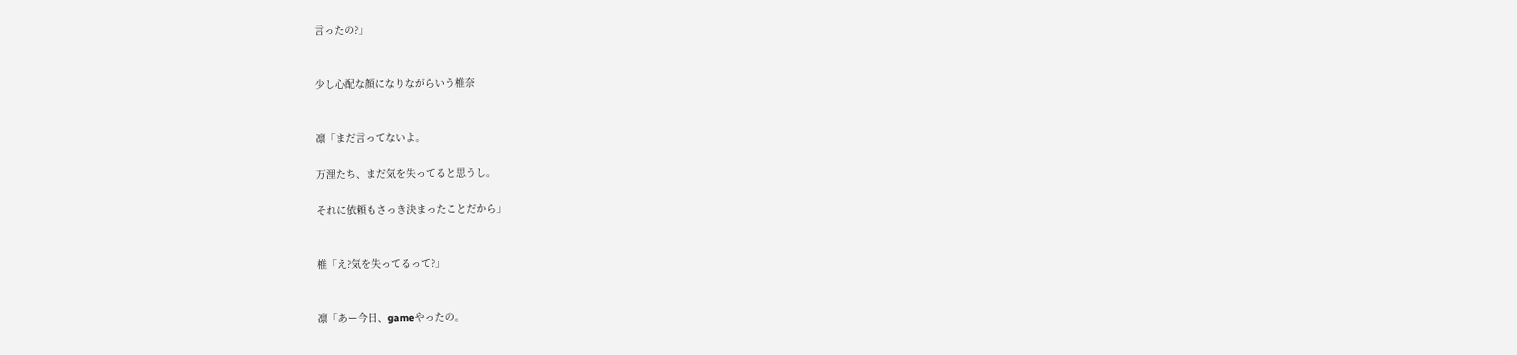言ったの?」


少し心配な顔になりながらいう椎奈


凛「まだ言ってないよ。

万浬たち、まだ気を失ってると思うし。

それに依頼もさっき決まったことだから」


椎「え?気を失ってるって?」


凛「あー今日、gameやったの。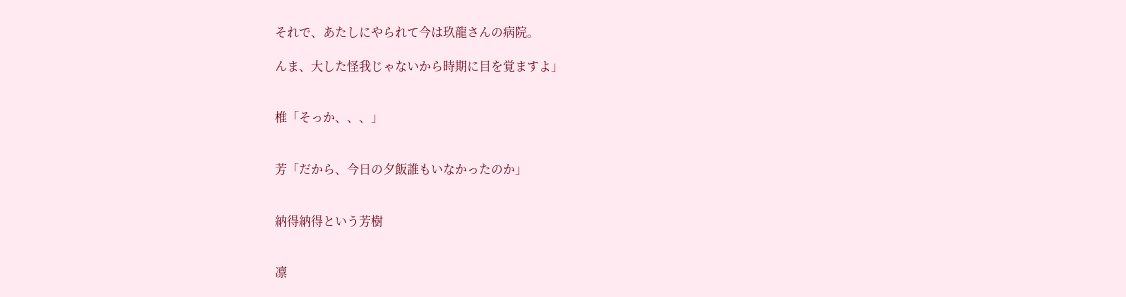それで、あたしにやられて今は玖龍さんの病院。

んま、大した怪我じゃないから時期に目を覚ますよ」


椎「そっか、、、」


芳「だから、今日の夕飯誰もいなかったのか」


納得納得という芳樹


凛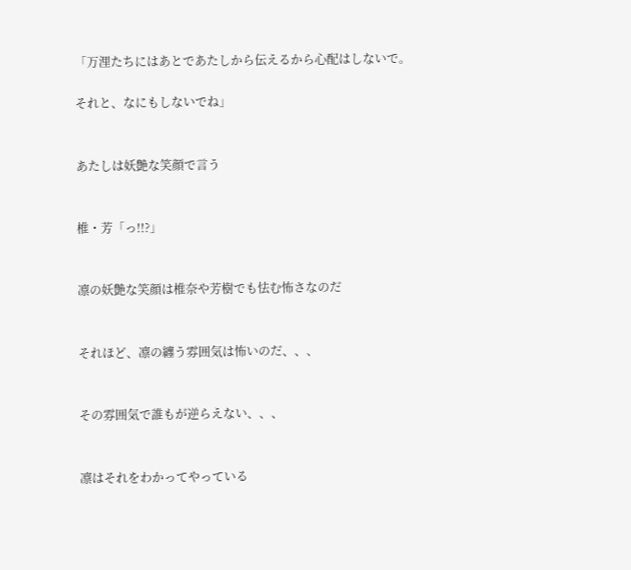「万浬たちにはあとであたしから伝えるから心配はしないで。

それと、なにもしないでね」


あたしは妖艶な笑顔で言う


椎・芳「っ!!?」


凛の妖艶な笑顔は椎奈や芳樹でも怯む怖さなのだ


それほど、凛の纏う雰囲気は怖いのだ、、、


その雰囲気で誰もが逆らえない、、、


凛はそれをわかってやっている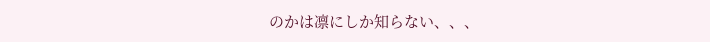のかは凛にしか知らない、、、